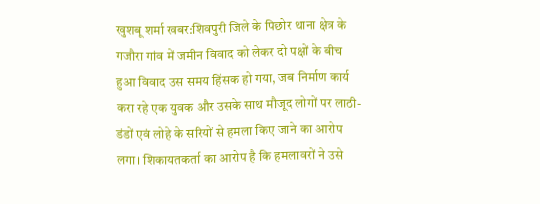खुशबू शर्मा खबर:शिवपुरी जिले के पिछोर थाना क्षेत्र के गजौरा गांव में जमीन विवाद को लेकर दो पक्षों के बीच हुआ विवाद उस समय हिंसक हो गया, जब निर्माण कार्य करा रहे एक युवक और उसके साथ मौजूद लोगों पर लाठी-डंडों एवं लोहे के सरियों से हमला किए जाने का आरोप लगा। शिकायतकर्ता का आरोप है कि हमलावरों ने उसे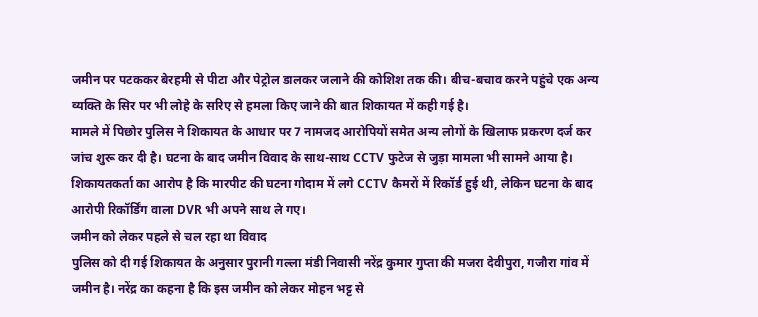जमीन पर पटककर बेरहमी से पीटा और पेट्रोल डालकर जलाने की कोशिश तक की। बीच-बचाव करने पहुंचे एक अन्य व्यक्ति के सिर पर भी लोहे के सरिए से हमला किए जाने की बात शिकायत में कही गई है।
मामले में पिछोर पुलिस ने शिकायत के आधार पर 7 नामजद आरोपियों समेत अन्य लोगों के खिलाफ प्रकरण दर्ज कर जांच शुरू कर दी है। घटना के बाद जमीन विवाद के साथ-साथ CCTV फुटेज से जुड़ा मामला भी सामने आया है। शिकायतकर्ता का आरोप है कि मारपीट की घटना गोदाम में लगे CCTV कैमरों में रिकॉर्ड हुई थी, लेकिन घटना के बाद आरोपी रिकॉर्डिंग वाला DVR भी अपने साथ ले गए।
जमीन को लेकर पहले से चल रहा था विवाद
पुलिस को दी गई शिकायत के अनुसार पुरानी गल्ला मंडी निवासी नरेंद्र कुमार गुप्ता की मजरा देवीपुरा, गजौरा गांव में जमीन है। नरेंद्र का कहना है कि इस जमीन को लेकर मोहन भट्ट से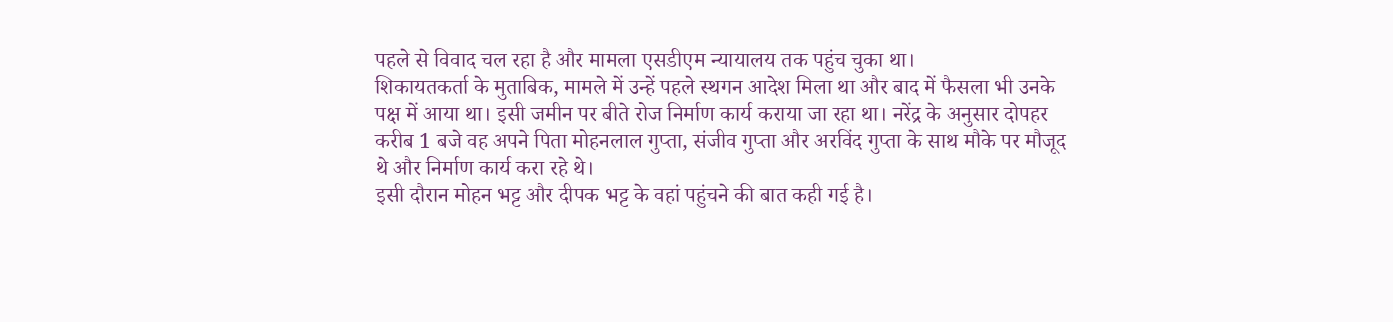पहले से विवाद चल रहा है और मामला एसडीएम न्यायालय तक पहुंच चुका था।
शिकायतकर्ता के मुताबिक, मामले में उन्हें पहले स्थगन आदेश मिला था और बाद में फैसला भी उनके पक्ष में आया था। इसी जमीन पर बीते रोज निर्माण कार्य कराया जा रहा था। नरेंद्र के अनुसार दोपहर करीब 1 बजे वह अपने पिता मोहनलाल गुप्ता, संजीव गुप्ता और अरविंद गुप्ता के साथ मौके पर मौजूद थे और निर्माण कार्य करा रहे थे।
इसी दौरान मोहन भट्ट और दीपक भट्ट के वहां पहुंचने की बात कही गई है।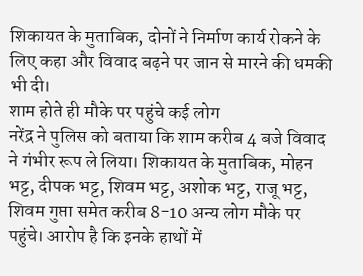शिकायत के मुताबिक, दोनों ने निर्माण कार्य रोकने के लिए कहा और विवाद बढ़ने पर जान से मारने की धमकी भी दी।
शाम होते ही मौके पर पहुंचे कई लोग
नरेंद्र ने पुलिस को बताया कि शाम करीब 4 बजे विवाद ने गंभीर रूप ले लिया। शिकायत के मुताबिक, मोहन भट्ट, दीपक भट्ट, शिवम भट्ट, अशोक भट्ट, राजू भट्ट, शिवम गुप्ता समेत करीब 8-10 अन्य लोग मौके पर पहुंचे। आरोप है कि इनके हाथों में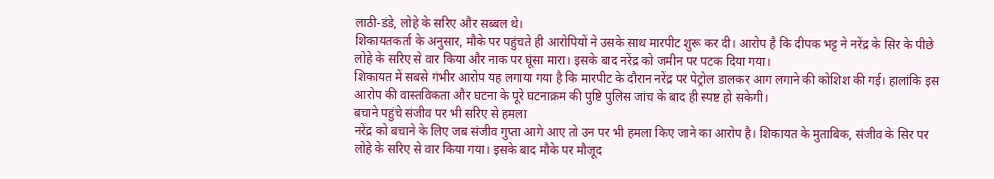लाठी-डंडे, लोहे के सरिए और सब्बल थे।
शिकायतकर्ता के अनुसार, मौके पर पहुंचते ही आरोपियों ने उसके साथ मारपीट शुरू कर दी। आरोप है कि दीपक भट्ट ने नरेंद्र के सिर के पीछे लोहे के सरिए से वार किया और नाक पर घूंसा मारा। इसके बाद नरेंद्र को जमीन पर पटक दिया गया।
शिकायत में सबसे गंभीर आरोप यह लगाया गया है कि मारपीट के दौरान नरेंद्र पर पेट्रोल डालकर आग लगाने की कोशिश की गई। हालांकि इस आरोप की वास्तविकता और घटना के पूरे घटनाक्रम की पुष्टि पुलिस जांच के बाद ही स्पष्ट हो सकेगी।
बचाने पहुंचे संजीव पर भी सरिए से हमला
नरेंद्र को बचाने के लिए जब संजीव गुप्ता आगे आए तो उन पर भी हमला किए जाने का आरोप है। शिकायत के मुताबिक, संजीव के सिर पर लोहे के सरिए से वार किया गया। इसके बाद मौके पर मौजूद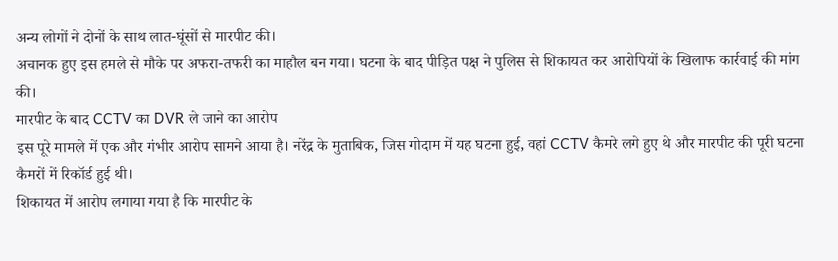अन्य लोगों ने दोनों के साथ लात-घूंसों से मारपीट की।
अचानक हुए इस हमले से मौके पर अफरा-तफरी का माहौल बन गया। घटना के बाद पीड़ित पक्ष ने पुलिस से शिकायत कर आरोपियों के खिलाफ कार्रवाई की मांग की।
मारपीट के बाद CCTV का DVR ले जाने का आरोप
इस पूरे मामले में एक और गंभीर आरोप सामने आया है। नरेंद्र के मुताबिक, जिस गोदाम में यह घटना हुई, वहां CCTV कैमरे लगे हुए थे और मारपीट की पूरी घटना कैमरों में रिकॉर्ड हुई थी।
शिकायत में आरोप लगाया गया है कि मारपीट के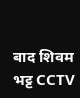बाद शिवम भट्ट CCTV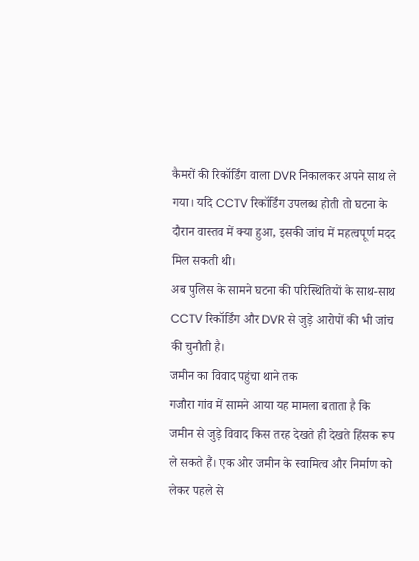कैमरों की रिकॉर्डिंग वाला DVR निकालकर अपने साथ ले गया। यदि CCTV रिकॉर्डिंग उपलब्ध होती तो घटना के दौरान वास्तव में क्या हुआ, इसकी जांच में महत्वपूर्ण मदद मिल सकती थी।
अब पुलिस के सामने घटना की परिस्थितियों के साथ-साथ CCTV रिकॉर्डिंग और DVR से जुड़े आरोपों की भी जांच की चुनौती है।
जमीन का विवाद पहुंचा थाने तक
गजौरा गांव में सामने आया यह मामला बताता है कि जमीन से जुड़े विवाद किस तरह देखते ही देखते हिंसक रूप ले सकते हैं। एक ओर जमीन के स्वामित्व और निर्माण को लेकर पहले से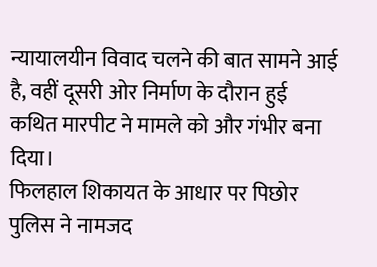न्यायालयीन विवाद चलने की बात सामने आई है, वहीं दूसरी ओर निर्माण के दौरान हुई कथित मारपीट ने मामले को और गंभीर बना दिया।
फिलहाल शिकायत के आधार पर पिछोर पुलिस ने नामजद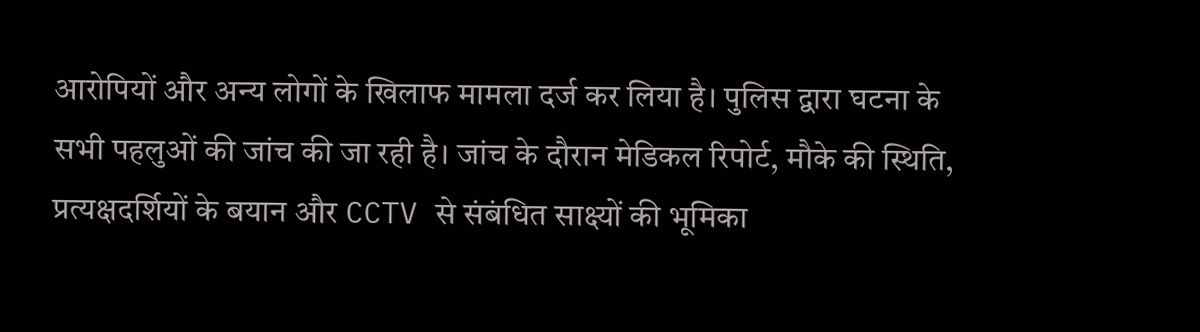आरोपियों और अन्य लोगों के खिलाफ मामला दर्ज कर लिया है। पुलिस द्वारा घटना के सभी पहलुओं की जांच की जा रही है। जांच के दौरान मेडिकल रिपोर्ट, मौके की स्थिति, प्रत्यक्षदर्शियों के बयान और CCTV से संबंधित साक्ष्यों की भूमिका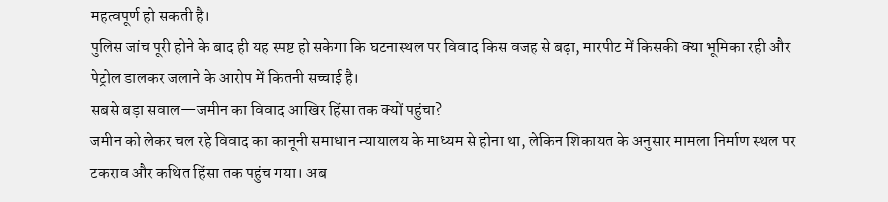महत्वपूर्ण हो सकती है।
पुलिस जांच पूरी होने के बाद ही यह स्पष्ट हो सकेगा कि घटनास्थल पर विवाद किस वजह से बढ़ा, मारपीट में किसकी क्या भूमिका रही और पेट्रोल डालकर जलाने के आरोप में कितनी सच्चाई है।
सबसे बड़ा सवाल—जमीन का विवाद आखिर हिंसा तक क्यों पहुंचा?
जमीन को लेकर चल रहे विवाद का कानूनी समाधान न्यायालय के माध्यम से होना था, लेकिन शिकायत के अनुसार मामला निर्माण स्थल पर टकराव और कथित हिंसा तक पहुंच गया। अब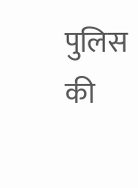पुलिस की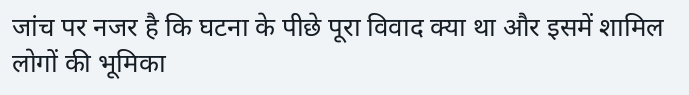जांच पर नजर है कि घटना के पीछे पूरा विवाद क्या था और इसमें शामिल लोगों की भूमिका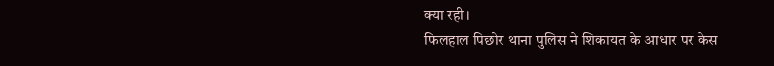क्या रही।
फिलहाल पिछोर थाना पुलिस ने शिकायत के आधार पर केस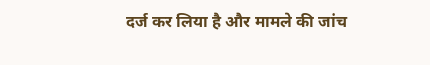दर्ज कर लिया है और मामले की जांच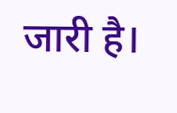जारी है।